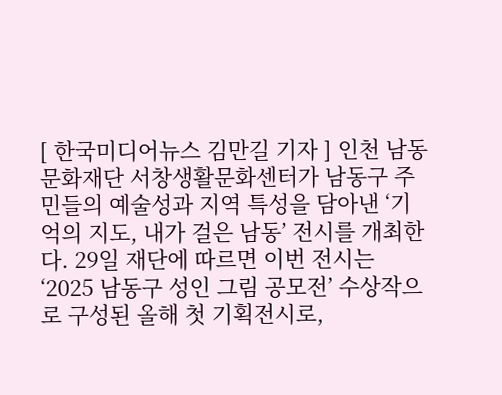[ 한국미디어뉴스 김만길 기자 ] 인천 남동문화재단 서창생활문화센터가 남동구 주민들의 예술성과 지역 특성을 담아낸 ‘기억의 지도, 내가 걸은 남동’ 전시를 개최한다. 29일 재단에 따르면 이번 전시는 ‘2025 남동구 성인 그림 공모전’ 수상작으로 구성된 올해 첫 기획전시로,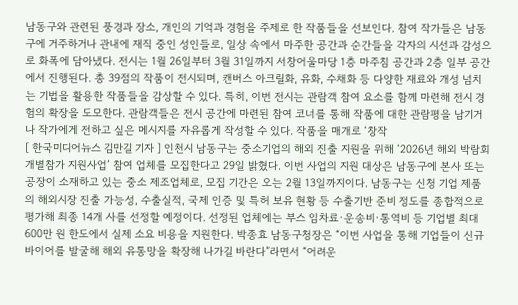남동구와 관련된 풍경과 장소, 개인의 기억과 경험을 주제로 한 작품들을 선보인다. 참여 작가들은 남동구에 거주하거나 관내에 재직 중인 성인들로, 일상 속에서 마주한 공간과 순간들을 각자의 시선과 감성으로 화폭에 담아냈다. 전시는 1월 26일부터 3월 31일까지 서창어울마당 1층 마주침 공간과 2층 일부 공간에서 진행된다. 총 39점의 작품이 전시되며, 캔버스 아크릴화, 유화, 수채화 등 다양한 재료와 개성 넘치는 기법을 활용한 작품들을 감상할 수 있다. 특히, 이번 전시는 관람객 참여 요소를 함께 마련해 전시 경험의 확장을 도모한다. 관람객들은 전시 공간에 마련된 참여 코너를 통해 작품에 대한 관람평을 남기거나 작가에게 전하고 싶은 메시지를 자유롭게 작성할 수 있다. 작품을 매개로 ‘창작
[ 한국미디어뉴스 김만길 기자 ] 인천시 남동구는 중소기업의 해외 진출 지원을 위해 ‘2026년 해외 박람회 개별참가 지원사업’ 참여 업체를 모집한다고 29일 밝혔다. 이번 사업의 지원 대상은 남동구에 본사 또는 공장이 소재하고 있는 중소 제조업체로, 모집 기간은 오는 2월 13일까지이다. 남동구는 신청 기업 제품의 해외시장 진출 가능성, 수출실적, 국제 인증 및 특허 보유 현황 등 수출기반 준비 정도를 종합적으로 평가해 최종 14개 사를 선정할 예정이다. 선정된 업체에는 부스 임차료·운송비·통역비 등 기업별 최대 600만 원 한도에서 실제 소요 비용을 지원한다. 박종효 남동구청장은 “이번 사업을 통해 기업들이 신규 바이어를 발굴해 해외 유통망을 확장해 나가길 바란다”라면서 “어려운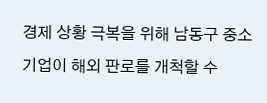경제 상황 극복을 위해 남동구 중소기업이 해외 판로를 개척할 수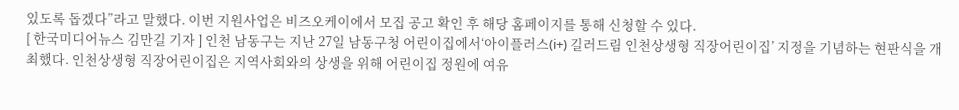있도록 돕겠다”라고 말했다. 이번 지원사업은 비즈오케이에서 모집 공고 확인 후 해당 홈페이지를 통해 신청할 수 있다.
[ 한국미디어뉴스 김만길 기자 ] 인천 남동구는 지난 27일 남동구청 어린이집에서‘아이플러스(i+) 길러드림 인천상생형 직장어린이집’ 지정을 기념하는 현판식을 개최했다. 인천상생형 직장어린이집은 지역사회와의 상생을 위해 어린이집 정원에 여유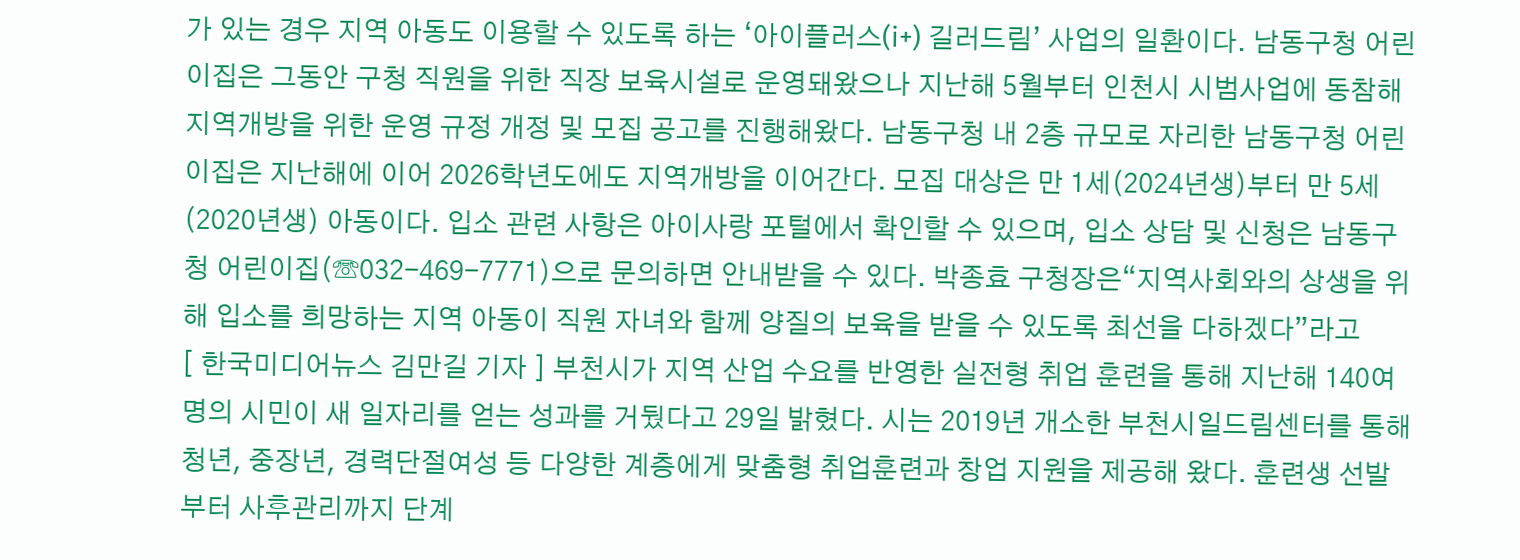가 있는 경우 지역 아동도 이용할 수 있도록 하는 ‘아이플러스(i+) 길러드림’ 사업의 일환이다. 남동구청 어린이집은 그동안 구청 직원을 위한 직장 보육시설로 운영돼왔으나 지난해 5월부터 인천시 시범사업에 동참해 지역개방을 위한 운영 규정 개정 및 모집 공고를 진행해왔다. 남동구청 내 2층 규모로 자리한 남동구청 어린이집은 지난해에 이어 2026학년도에도 지역개방을 이어간다. 모집 대상은 만 1세(2024년생)부터 만 5세(2020년생) 아동이다. 입소 관련 사항은 아이사랑 포털에서 확인할 수 있으며, 입소 상담 및 신청은 남동구청 어린이집(☏032-469-7771)으로 문의하면 안내받을 수 있다. 박종효 구청장은“지역사회와의 상생을 위해 입소를 희망하는 지역 아동이 직원 자녀와 함께 양질의 보육을 받을 수 있도록 최선을 다하겠다”라고
[ 한국미디어뉴스 김만길 기자 ] 부천시가 지역 산업 수요를 반영한 실전형 취업 훈련을 통해 지난해 140여 명의 시민이 새 일자리를 얻는 성과를 거뒀다고 29일 밝혔다. 시는 2019년 개소한 부천시일드림센터를 통해 청년, 중장년, 경력단절여성 등 다양한 계층에게 맞춤형 취업훈련과 창업 지원을 제공해 왔다. 훈련생 선발부터 사후관리까지 단계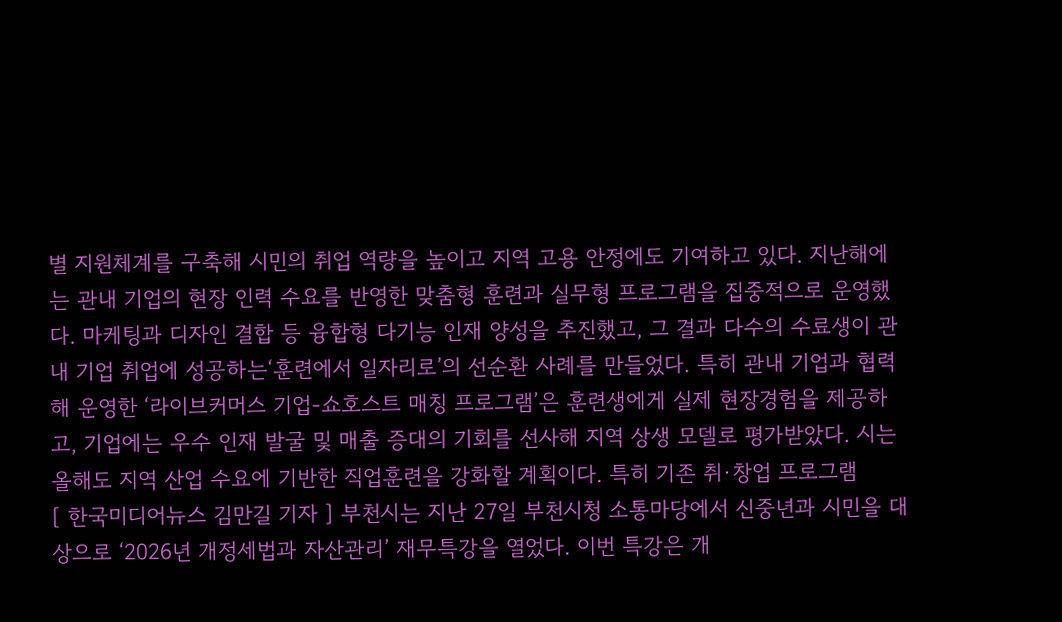별 지원체계를 구축해 시민의 취업 역량을 높이고 지역 고용 안정에도 기여하고 있다. 지난해에는 관내 기업의 현장 인력 수요를 반영한 맞춤형 훈련과 실무형 프로그램을 집중적으로 운영했다. 마케팅과 디자인 결합 등 융합형 다기능 인재 양성을 추진했고, 그 결과 다수의 수료생이 관내 기업 취업에 성공하는‘훈련에서 일자리로’의 선순환 사례를 만들었다. 특히 관내 기업과 협력해 운영한 ‘라이브커머스 기업-쇼호스트 매칭 프로그램’은 훈련생에게 실제 현장경험을 제공하고, 기업에는 우수 인재 발굴 및 매출 증대의 기회를 선사해 지역 상생 모델로 평가받았다. 시는 올해도 지역 산업 수요에 기반한 직업훈련을 강화할 계획이다. 특히 기존 취·창업 프로그램
[ 한국미디어뉴스 김만길 기자 ] 부천시는 지난 27일 부천시청 소통마당에서 신중년과 시민을 대상으로 ‘2026년 개정세법과 자산관리’ 재무특강을 열었다. 이번 특강은 개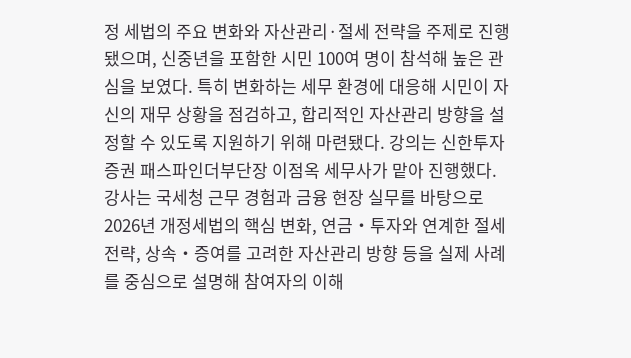정 세법의 주요 변화와 자산관리·절세 전략을 주제로 진행됐으며, 신중년을 포함한 시민 100여 명이 참석해 높은 관심을 보였다. 특히 변화하는 세무 환경에 대응해 시민이 자신의 재무 상황을 점검하고, 합리적인 자산관리 방향을 설정할 수 있도록 지원하기 위해 마련됐다. 강의는 신한투자증권 패스파인더부단장 이점옥 세무사가 맡아 진행했다. 강사는 국세청 근무 경험과 금융 현장 실무를 바탕으로 2026년 개정세법의 핵심 변화, 연금‧투자와 연계한 절세 전략, 상속‧증여를 고려한 자산관리 방향 등을 실제 사례를 중심으로 설명해 참여자의 이해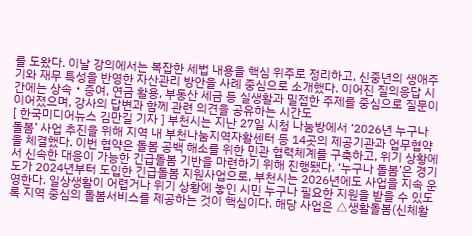를 도왔다. 이날 강의에서는 복잡한 세법 내용을 핵심 위주로 정리하고, 신중년의 생애주기와 재무 특성을 반영한 자산관리 방안을 사례 중심으로 소개했다. 이어진 질의응답 시간에는 상속‧증여, 연금 활용, 부동산 세금 등 실생활과 밀접한 주제를 중심으로 질문이 이어졌으며, 강사의 답변과 함께 관련 의견을 공유하는 시간도
[ 한국미디어뉴스 김만길 기자 ] 부천시는 지난 27일 시청 나눔방에서 ‘2026년 누구나 돌봄’ 사업 추진을 위해 지역 내 부천나눔지역자활센터 등 14곳의 제공기관과 업무협약을 체결했다. 이번 협약은 돌봄 공백 해소를 위한 민관 협력체계를 구축하고, 위기 상황에서 신속한 대응이 가능한 긴급돌봄 기반을 마련하기 위해 진행됐다. ‘누구나 돌봄’은 경기도가 2024년부터 도입한 긴급돌봄 지원사업으로, 부천시는 2026년에도 사업을 지속 운영한다. 일상생활이 어렵거나 위기 상황에 놓인 시민 누구나 필요한 지원을 받을 수 있도록 지역 중심의 돌봄서비스를 제공하는 것이 핵심이다. 해당 사업은 △생활돌봄(신체활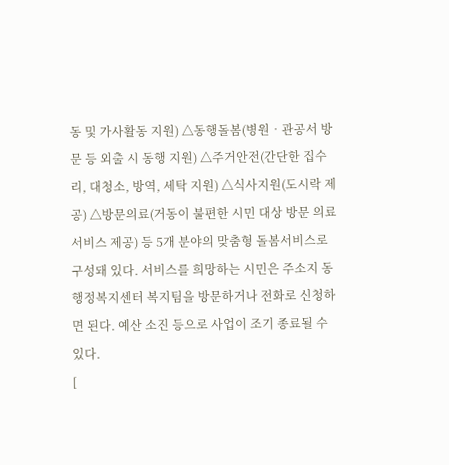동 및 가사활동 지원) △동행돌봄(병원‧관공서 방문 등 외출 시 동행 지원) △주거안전(간단한 집수리, 대청소, 방역, 세탁 지원) △식사지원(도시락 제공) △방문의료(거동이 불편한 시민 대상 방문 의료서비스 제공) 등 5개 분야의 맞춤형 돌봄서비스로 구성돼 있다. 서비스를 희망하는 시민은 주소지 동 행정복지센터 복지팀을 방문하거나 전화로 신청하면 된다. 예산 소진 등으로 사업이 조기 종료될 수 있다.
[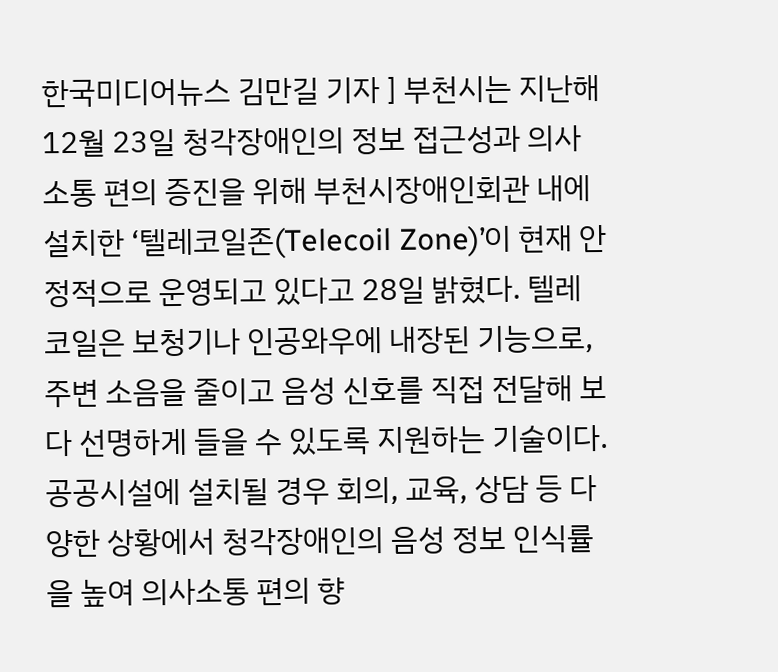한국미디어뉴스 김만길 기자 ] 부천시는 지난해 12월 23일 청각장애인의 정보 접근성과 의사소통 편의 증진을 위해 부천시장애인회관 내에 설치한 ‘텔레코일존(Telecoil Zone)’이 현재 안정적으로 운영되고 있다고 28일 밝혔다. 텔레코일은 보청기나 인공와우에 내장된 기능으로, 주변 소음을 줄이고 음성 신호를 직접 전달해 보다 선명하게 들을 수 있도록 지원하는 기술이다. 공공시설에 설치될 경우 회의, 교육, 상담 등 다양한 상황에서 청각장애인의 음성 정보 인식률을 높여 의사소통 편의 향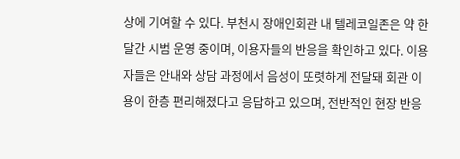상에 기여할 수 있다. 부천시 장애인회관 내 텔레코일존은 약 한 달간 시범 운영 중이며, 이용자들의 반응을 확인하고 있다. 이용자들은 안내와 상담 과정에서 음성이 또렷하게 전달돼 회관 이용이 한층 편리해졌다고 응답하고 있으며, 전반적인 현장 반응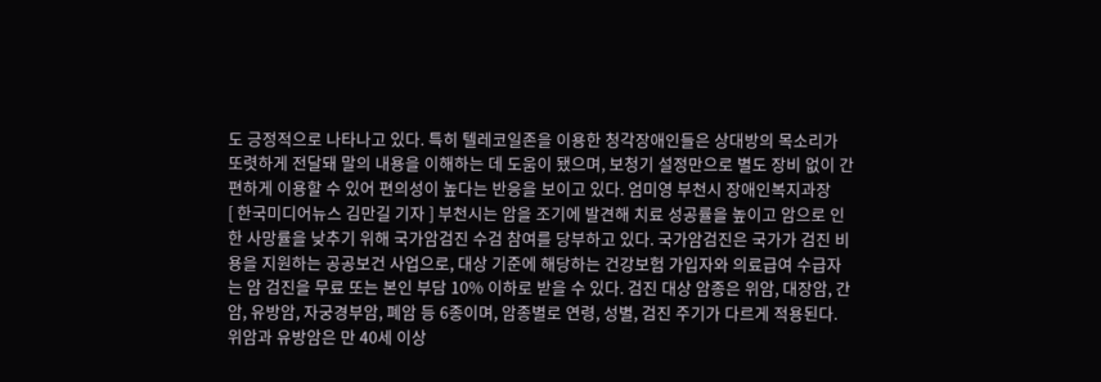도 긍정적으로 나타나고 있다. 특히 텔레코일존을 이용한 청각장애인들은 상대방의 목소리가 또렷하게 전달돼 말의 내용을 이해하는 데 도움이 됐으며, 보청기 설정만으로 별도 장비 없이 간편하게 이용할 수 있어 편의성이 높다는 반응을 보이고 있다. 엄미영 부천시 장애인복지과장
[ 한국미디어뉴스 김만길 기자 ] 부천시는 암을 조기에 발견해 치료 성공률을 높이고 암으로 인한 사망률을 낮추기 위해 국가암검진 수검 참여를 당부하고 있다. 국가암검진은 국가가 검진 비용을 지원하는 공공보건 사업으로, 대상 기준에 해당하는 건강보험 가입자와 의료급여 수급자는 암 검진을 무료 또는 본인 부담 10% 이하로 받을 수 있다. 검진 대상 암종은 위암, 대장암, 간암, 유방암, 자궁경부암, 폐암 등 6종이며, 암종별로 연령, 성별, 검진 주기가 다르게 적용된다. 위암과 유방암은 만 40세 이상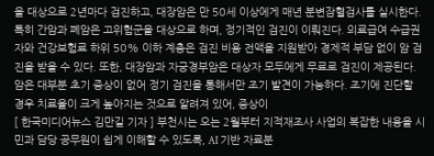을 대상으로 2년마다 검진하고, 대장암은 만 50세 이상에게 매년 분변잠혈검사를 실시한다. 특히 간암과 폐암은 고위험군을 대상으로 하며, 정기적인 검진이 이뤄진다. 의료급여 수급권자와 건강보험료 하위 50% 이하 계층은 검진 비용 전액을 지원받아 경제적 부담 없이 암 검진을 받을 수 있다. 또한, 대장암과 자궁경부암은 대상자 모두에게 무료로 검진이 제공된다. 암은 대부분 초기 증상이 없어 정기 검진을 통해서만 조기 발견이 가능하다. 조기에 진단할 경우 치료율이 크게 높아지는 것으로 알려져 있어, 증상이
[ 한국미디어뉴스 김만길 기자 ] 부천시는 오는 2월부터 지적재조사 사업의 복잡한 내용을 시민과 담당 공무원이 쉽게 이해할 수 있도록, AI 기반 자료분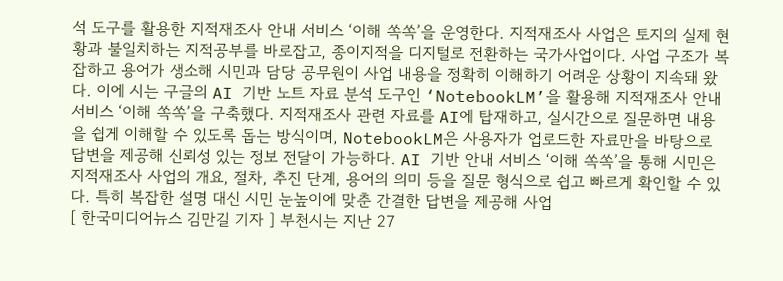석 도구를 활용한 지적재조사 안내 서비스 ‘이해 쏙쏙’을 운영한다. 지적재조사 사업은 토지의 실제 현황과 불일치하는 지적공부를 바로잡고, 종이지적을 디지털로 전환하는 국가사업이다. 사업 구조가 복잡하고 용어가 생소해 시민과 담당 공무원이 사업 내용을 정확히 이해하기 어려운 상황이 지속돼 왔다. 이에 시는 구글의 AI 기반 노트 자료 분석 도구인 ‘NotebookLM’을 활용해 지적재조사 안내 서비스 ‘이해 쏙쏙’을 구축했다. 지적재조사 관련 자료를 AI에 탑재하고, 실시간으로 질문하면 내용을 쉽게 이해할 수 있도록 돕는 방식이며, NotebookLM은 사용자가 업로드한 자료만을 바탕으로 답변을 제공해 신뢰성 있는 정보 전달이 가능하다. AI 기반 안내 서비스 ‘이해 쏙쏙’을 통해 시민은 지적재조사 사업의 개요, 절차, 추진 단계, 용어의 의미 등을 질문 형식으로 쉽고 빠르게 확인할 수 있다. 특히 복잡한 설명 대신 시민 눈높이에 맞춘 간결한 답변을 제공해 사업
[ 한국미디어뉴스 김만길 기자 ] 부천시는 지난 27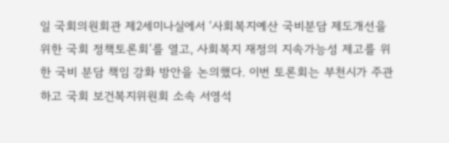일 국회의원회관 제2세미나실에서 ‘사회복지예산 국비분담 제도개선을 위한 국회 정책토론회’를 열고, 사회복지 재정의 지속가능성 제고를 위한 국비 분담 책임 강화 방안을 논의했다. 이번 토론회는 부천시가 주관하고 국회 보건복지위원회 소속 서영석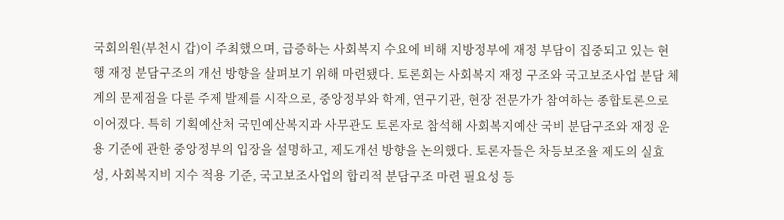국회의원(부천시 갑)이 주최했으며, 급증하는 사회복지 수요에 비해 지방정부에 재정 부담이 집중되고 있는 현행 재정 분담구조의 개선 방향을 살펴보기 위해 마련됐다. 토론회는 사회복지 재정 구조와 국고보조사업 분담 체계의 문제점을 다룬 주제 발제를 시작으로, 중앙정부와 학계, 연구기관, 현장 전문가가 참여하는 종합토론으로 이어졌다. 특히 기획예산처 국민예산복지과 사무관도 토론자로 참석해 사회복지예산 국비 분담구조와 재정 운용 기준에 관한 중앙정부의 입장을 설명하고, 제도개선 방향을 논의했다. 토론자들은 차등보조율 제도의 실효성, 사회복지비 지수 적용 기준, 국고보조사업의 합리적 분담구조 마련 필요성 등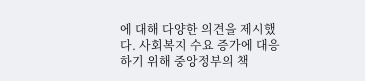에 대해 다양한 의견을 제시했다. 사회복지 수요 증가에 대응하기 위해 중앙정부의 책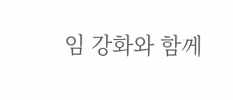임 강화와 함께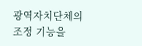광역자치단체의 조정 기능을